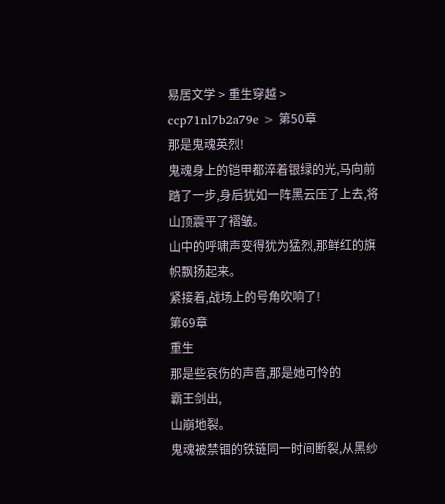易居文学 > 重生穿越 > ccp71nl7b2a79e > 第50章
那是鬼魂英烈!
鬼魂身上的铠甲都淬着银绿的光,马向前踏了一步,身后犹如一阵黑云压了上去,将山顶震平了褶皱。
山中的呼啸声变得犹为猛烈,那鲜红的旗帜飘扬起来。
紧接着,战场上的号角吹响了!
第69章
重生
那是些哀伤的声音,那是她可怜的
霸王剑出,
山崩地裂。
鬼魂被禁锢的铁链同一时间断裂,从黑纱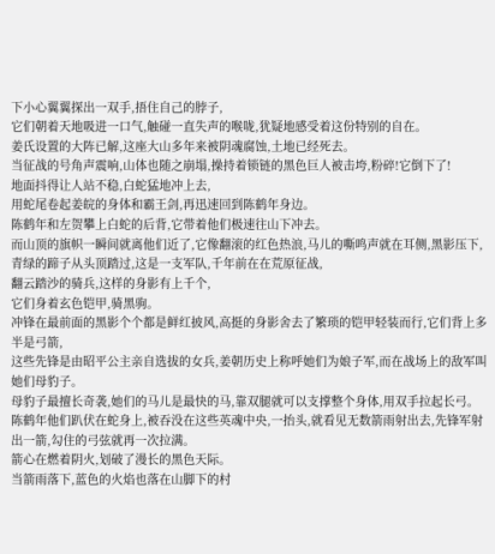下小心翼翼探出一双手,捂住自己的脖子,
它们朝着天地吸进一口气,触碰一直失声的喉咙,犹疑地感受着这份特别的自在。
姜氏设置的大阵已解,这座大山多年来被阴魂腐蚀,土地已经死去。
当征战的号角声震响,山体也随之崩塌,操持着锁链的黑色巨人被击垮,粉碎!它倒下了!
地面抖得让人站不稳,白蛇猛地冲上去,
用蛇尾卷起姜皖的身体和霸王剑,再迅速回到陈鹤年身边。
陈鹤年和左贺攀上白蛇的后背,它带着他们极速往山下冲去。
而山顶的旗帜一瞬间就离他们近了,它像翻滚的红色热浪,马儿的嘶鸣声就在耳侧,黑影压下,青绿的蹄子从头顶踏过,这是一支军队,千年前在在荒原征战,
翻云踏沙的骑兵,这样的身影有上千个,
它们身着玄色铠甲,骑黑驹。
冲锋在最前面的黑影个个都是鲜红披风,高挺的身影舍去了繁琐的铠甲轻装而行,它们背上多半是弓箭,
这些先锋是由昭平公主亲自选拔的女兵,姜朝历史上称呼她们为娘子军,而在战场上的敌军叫她们母豹子。
母豹子最擅长奇袭,她们的马儿是最快的马,靠双腿就可以支撑整个身体,用双手拉起长弓。
陈鹤年他们趴伏在蛇身上,被吞没在这些英魂中央,一抬头,就看见无数箭雨射出去,先锋军射出一箭,勾住的弓弦就再一次拉满。
箭心在燃着阴火,划破了漫长的黑色天际。
当箭雨落下,蓝色的火焰也落在山脚下的村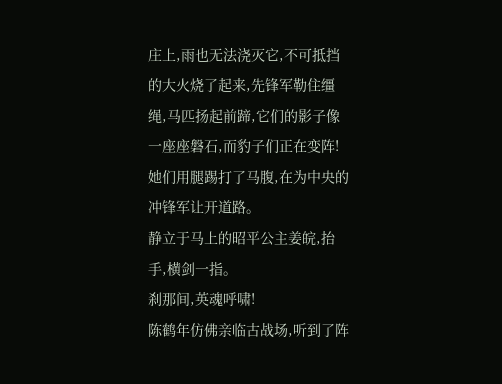庄上,雨也无法浇灭它,不可抵挡的大火烧了起来,先锋军勒住缰绳,马匹扬起前蹄,它们的影子像一座座磐石,而豹子们正在变阵!她们用腿踢打了马腹,在为中央的冲锋军让开道路。
静立于马上的昭平公主姜皖,抬手,横剑一指。
刹那间,英魂呼啸!
陈鹤年仿佛亲临古战场,听到了阵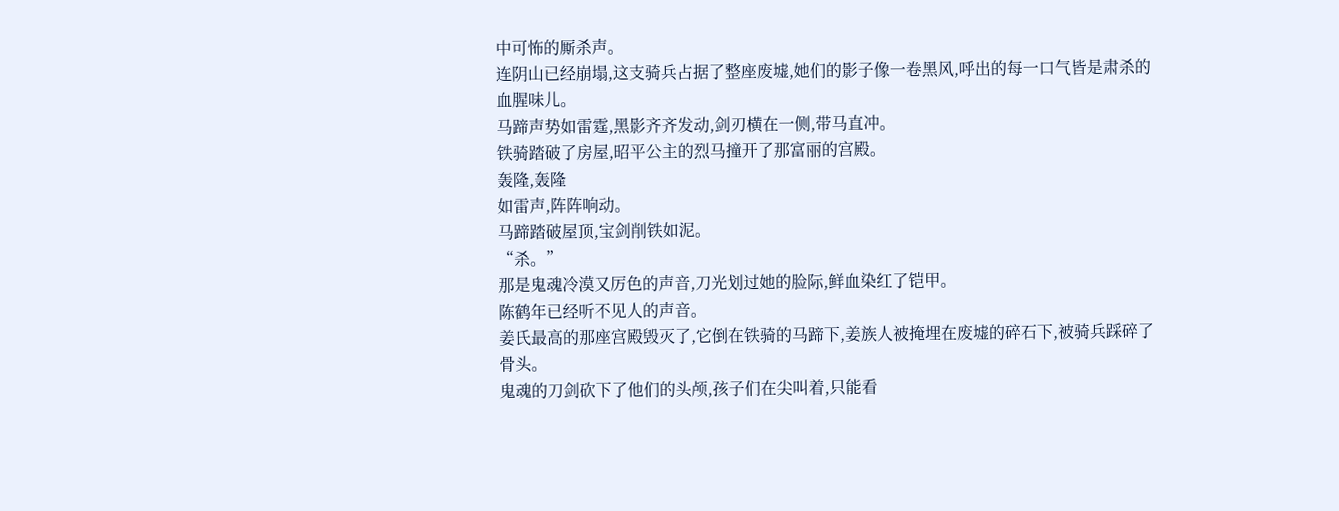中可怖的厮杀声。
连阴山已经崩塌,这支骑兵占据了整座废墟,她们的影子像一卷黑风,呼出的每一口气皆是肃杀的血腥味儿。
马蹄声势如雷霆,黑影齐齐发动,剑刃横在一侧,带马直冲。
铁骑踏破了房屋,昭平公主的烈马撞开了那富丽的宫殿。
轰隆,轰隆
如雷声,阵阵响动。
马蹄踏破屋顶,宝剑削铁如泥。
“杀。”
那是鬼魂冷漠又厉色的声音,刀光划过她的脸际,鲜血染红了铠甲。
陈鹤年已经听不见人的声音。
姜氏最高的那座宫殿毁灭了,它倒在铁骑的马蹄下,姜族人被掩埋在废墟的碎石下,被骑兵踩碎了骨头。
鬼魂的刀剑砍下了他们的头颅,孩子们在尖叫着,只能看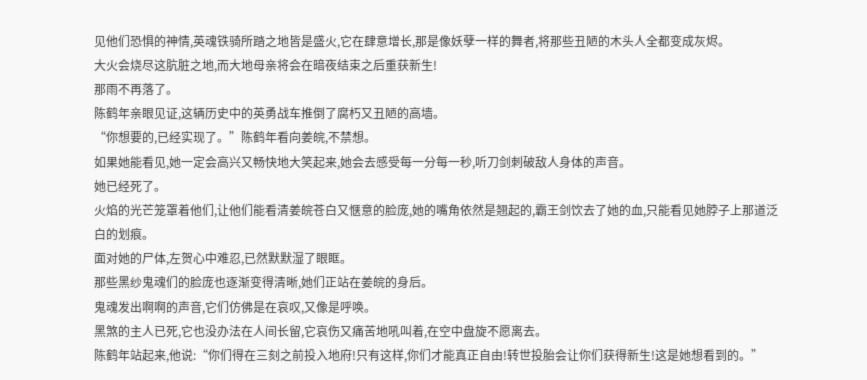见他们恐惧的神情,英魂铁骑所踏之地皆是盛火,它在肆意增长,那是像妖孽一样的舞者,将那些丑陋的木头人全都变成灰烬。
大火会烧尽这肮脏之地,而大地母亲将会在暗夜结束之后重获新生!
那雨不再落了。
陈鹤年亲眼见证,这辆历史中的英勇战车推倒了腐朽又丑陋的高墙。
“你想要的,已经实现了。”陈鹤年看向姜皖,不禁想。
如果她能看见,她一定会高兴又畅快地大笑起来,她会去感受每一分每一秒,听刀剑刺破敌人身体的声音。
她已经死了。
火焰的光芒笼罩着他们,让他们能看清姜皖苍白又惬意的脸庞,她的嘴角依然是翘起的,霸王剑饮去了她的血,只能看见她脖子上那道泛白的划痕。
面对她的尸体,左贺心中难忍,已然默默湿了眼眶。
那些黑纱鬼魂们的脸庞也逐渐变得清晰,她们正站在姜皖的身后。
鬼魂发出啊啊的声音,它们仿佛是在哀叹,又像是呼唤。
黑煞的主人已死,它也没办法在人间长留,它哀伤又痛苦地吼叫着,在空中盘旋不愿离去。
陈鹤年站起来,他说:“你们得在三刻之前投入地府!只有这样,你们才能真正自由!转世投胎会让你们获得新生!这是她想看到的。”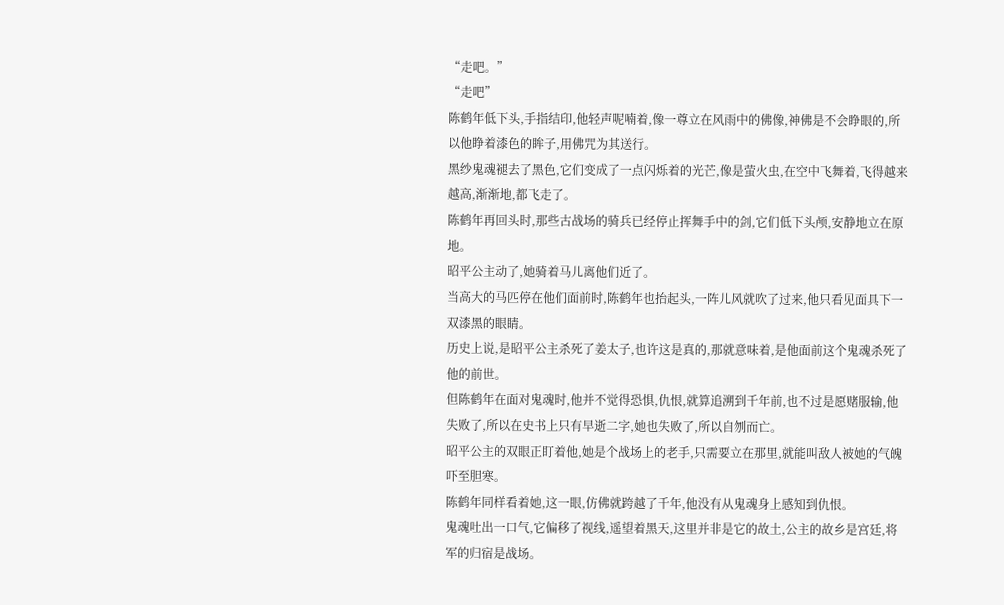“走吧。”
“走吧”
陈鹤年低下头,手指结印,他轻声呢喃着,像一尊立在风雨中的佛像,神佛是不会睁眼的,所以他睁着漆色的眸子,用佛咒为其送行。
黑纱鬼魂褪去了黑色,它们变成了一点闪烁着的光芒,像是萤火虫,在空中飞舞着,飞得越来越高,渐渐地,都飞走了。
陈鹤年再回头时,那些古战场的骑兵已经停止挥舞手中的剑,它们低下头颅,安静地立在原地。
昭平公主动了,她骑着马儿离他们近了。
当高大的马匹停在他们面前时,陈鹤年也抬起头,一阵儿风就吹了过来,他只看见面具下一双漆黑的眼睛。
历史上说,是昭平公主杀死了姜太子,也许这是真的,那就意味着,是他面前这个鬼魂杀死了他的前世。
但陈鹤年在面对鬼魂时,他并不觉得恐惧,仇恨,就算追溯到千年前,也不过是愿赌服输,他失败了,所以在史书上只有早逝二字,她也失败了,所以自刎而亡。
昭平公主的双眼正盯着他,她是个战场上的老手,只需要立在那里,就能叫敌人被她的气魄吓至胆寒。
陈鹤年同样看着她,这一眼,仿佛就跨越了千年,他没有从鬼魂身上感知到仇恨。
鬼魂吐出一口气,它偏移了视线,遥望着黑天,这里并非是它的故土,公主的故乡是宫廷,将军的归宿是战场。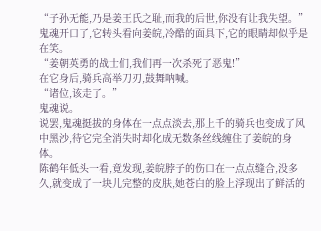“子孙无能,乃是姜王氏之耻,而我的后世,你没有让我失望。”鬼魂开口了,它转头看向姜皖,冷酷的面具下,它的眼睛却似乎是在笑。
“姜朝英勇的战士们,我们再一次杀死了恶鬼!”
在它身后,骑兵高举刀刃,鼓舞呐喊。
“诸位,该走了。”
鬼魂说。
说罢,鬼魂挺拔的身体在一点点淡去,那上千的骑兵也变成了风中黑沙,待它完全消失时却化成无数条丝线缠住了姜皖的身体。
陈鹤年低头一看,竟发现,姜皖脖子的伤口在一点点缝合,没多久,就变成了一块儿完整的皮肤,她苍白的脸上浮现出了鲜活的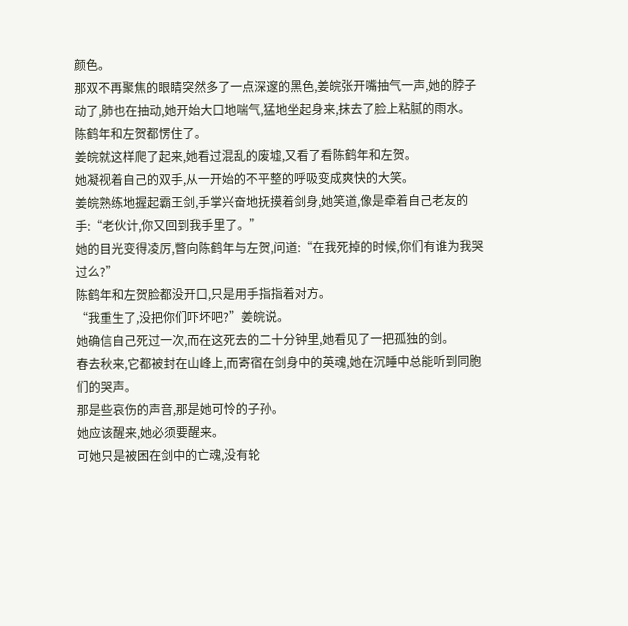颜色。
那双不再聚焦的眼睛突然多了一点深邃的黑色,姜皖张开嘴抽气一声,她的脖子动了,肺也在抽动,她开始大口地喘气,猛地坐起身来,抹去了脸上粘腻的雨水。
陈鹤年和左贺都愣住了。
姜皖就这样爬了起来,她看过混乱的废墟,又看了看陈鹤年和左贺。
她凝视着自己的双手,从一开始的不平整的呼吸变成爽快的大笑。
姜皖熟练地握起霸王剑,手掌兴奋地抚摸着剑身,她笑道,像是牵着自己老友的手:“老伙计,你又回到我手里了。”
她的目光变得凌厉,瞥向陈鹤年与左贺,问道:“在我死掉的时候,你们有谁为我哭过么?”
陈鹤年和左贺脸都没开口,只是用手指指着对方。
“我重生了,没把你们吓坏吧?”姜皖说。
她确信自己死过一次,而在这死去的二十分钟里,她看见了一把孤独的剑。
春去秋来,它都被封在山峰上,而寄宿在剑身中的英魂,她在沉睡中总能听到同胞们的哭声。
那是些哀伤的声音,那是她可怜的子孙。
她应该醒来,她必须要醒来。
可她只是被困在剑中的亡魂,没有轮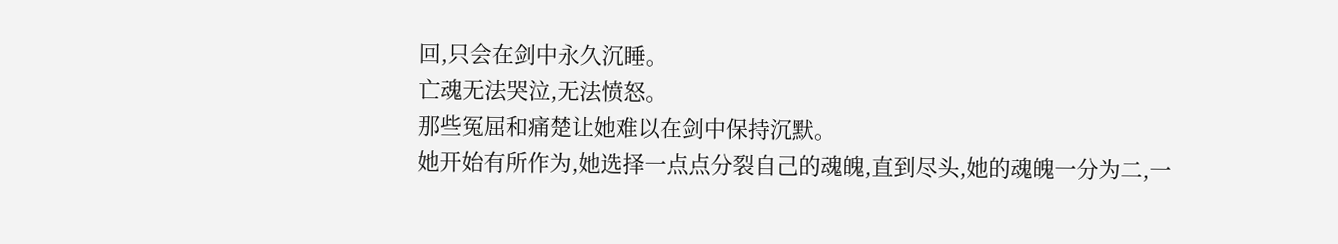回,只会在剑中永久沉睡。
亡魂无法哭泣,无法愤怒。
那些冤屈和痛楚让她难以在剑中保持沉默。
她开始有所作为,她选择一点点分裂自己的魂魄,直到尽头,她的魂魄一分为二,一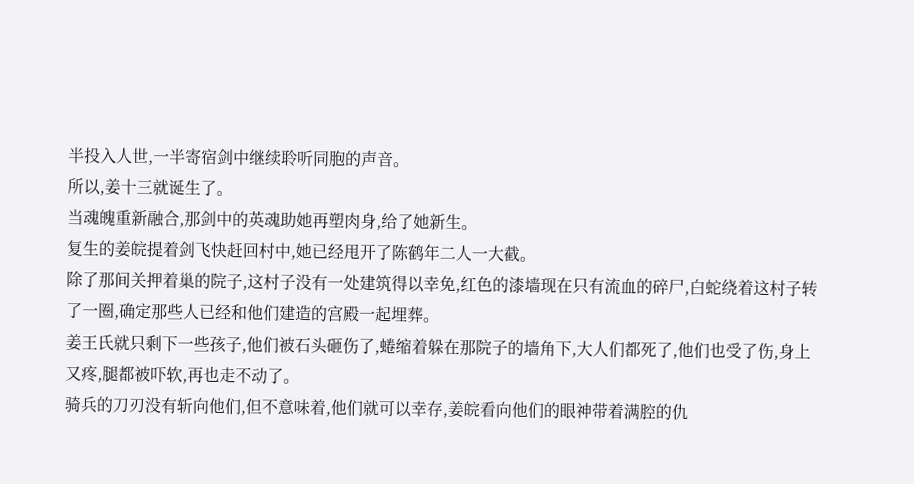半投入人世,一半寄宿剑中继续聆听同胞的声音。
所以,姜十三就诞生了。
当魂魄重新融合,那剑中的英魂助她再塑肉身,给了她新生。
复生的姜皖提着剑飞快赶回村中,她已经甩开了陈鹤年二人一大截。
除了那间关押着巢的院子,这村子没有一处建筑得以幸免,红色的漆墙现在只有流血的碎尸,白蛇绕着这村子转了一圈,确定那些人已经和他们建造的宫殿一起埋葬。
姜王氏就只剩下一些孩子,他们被石头砸伤了,蜷缩着躲在那院子的墙角下,大人们都死了,他们也受了伤,身上又疼,腿都被吓软,再也走不动了。
骑兵的刀刃没有斩向他们,但不意味着,他们就可以幸存,姜皖看向他们的眼神带着满腔的仇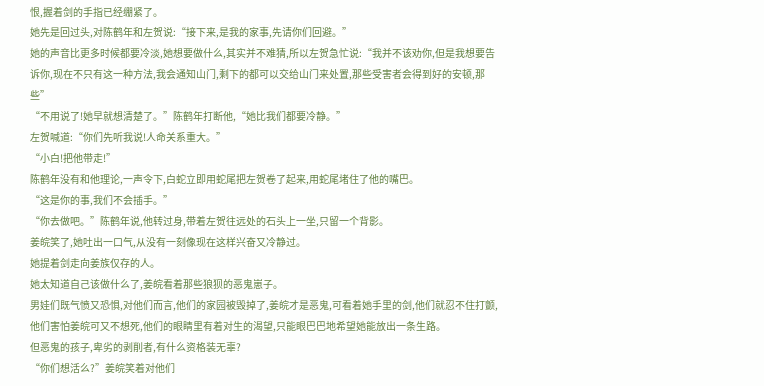恨,握着剑的手指已经绷紧了。
她先是回过头,对陈鹤年和左贺说:“接下来,是我的家事,先请你们回避。”
她的声音比更多时候都要冷淡,她想要做什么,其实并不难猜,所以左贺急忙说:“我并不该劝你,但是我想要告诉你,现在不只有这一种方法,我会通知山门,剩下的都可以交给山门来处置,那些受害者会得到好的安顿,那些”
“不用说了!她早就想清楚了。”陈鹤年打断他,“她比我们都要冷静。”
左贺喊道:“你们先听我说!人命关系重大。”
“小白!把他带走!”
陈鹤年没有和他理论,一声令下,白蛇立即用蛇尾把左贺卷了起来,用蛇尾堵住了他的嘴巴。
“这是你的事,我们不会插手。”
“你去做吧。”陈鹤年说,他转过身,带着左贺往远处的石头上一坐,只留一个背影。
姜皖笑了,她吐出一口气,从没有一刻像现在这样兴奋又冷静过。
她提着剑走向姜族仅存的人。
她太知道自己该做什么了,姜皖看着那些狼狈的恶鬼崽子。
男娃们既气愤又恐惧,对他们而言,他们的家园被毁掉了,姜皖才是恶鬼,可看着她手里的剑,他们就忍不住打颤,他们害怕姜皖可又不想死,他们的眼睛里有着对生的渴望,只能眼巴巴地希望她能放出一条生路。
但恶鬼的孩子,卑劣的剥削者,有什么资格装无辜?
“你们想活么?”姜皖笑着对他们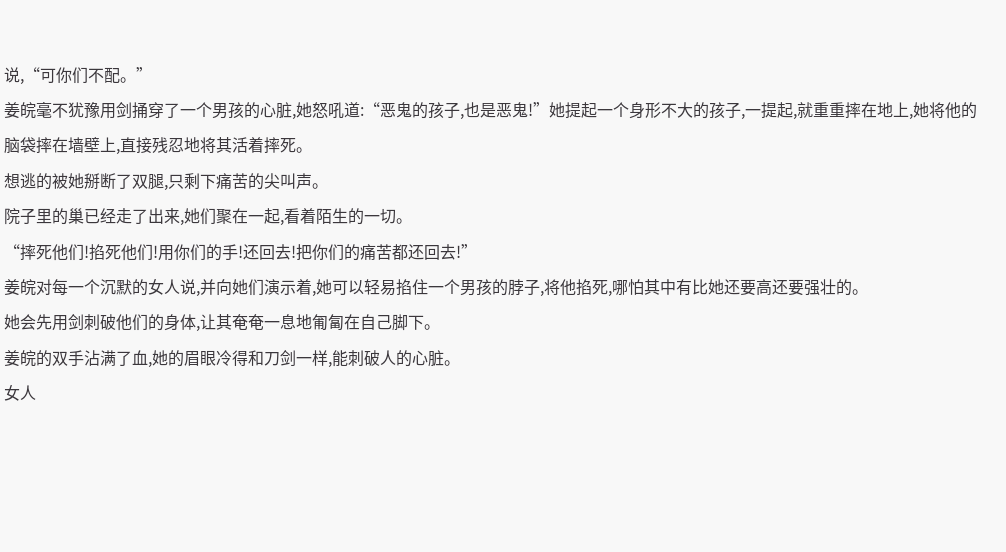说,“可你们不配。”
姜皖毫不犹豫用剑捅穿了一个男孩的心脏,她怒吼道:“恶鬼的孩子,也是恶鬼!”她提起一个身形不大的孩子,一提起,就重重摔在地上,她将他的脑袋摔在墙壁上,直接残忍地将其活着摔死。
想逃的被她掰断了双腿,只剩下痛苦的尖叫声。
院子里的巢已经走了出来,她们聚在一起,看着陌生的一切。
“摔死他们!掐死他们!用你们的手!还回去!把你们的痛苦都还回去!”
姜皖对每一个沉默的女人说,并向她们演示着,她可以轻易掐住一个男孩的脖子,将他掐死,哪怕其中有比她还要高还要强壮的。
她会先用剑刺破他们的身体,让其奄奄一息地匍匐在自己脚下。
姜皖的双手沾满了血,她的眉眼冷得和刀剑一样,能刺破人的心脏。
女人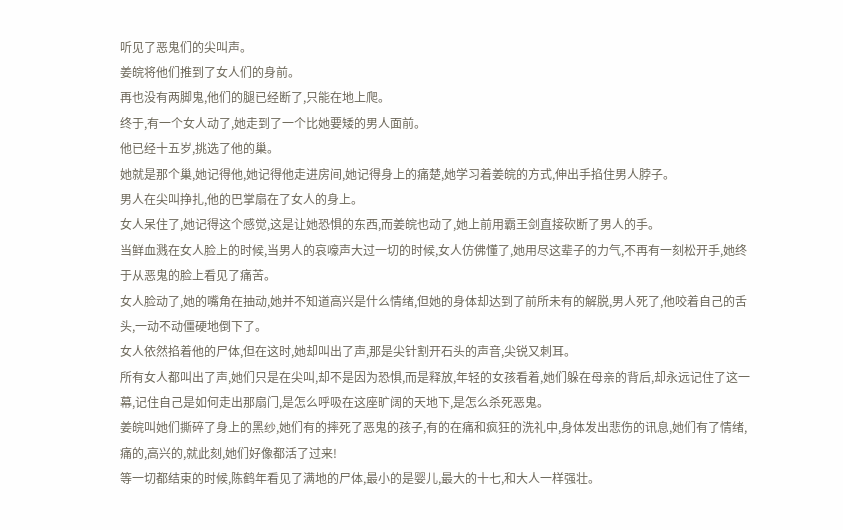听见了恶鬼们的尖叫声。
姜皖将他们推到了女人们的身前。
再也没有两脚鬼,他们的腿已经断了,只能在地上爬。
终于,有一个女人动了,她走到了一个比她要矮的男人面前。
他已经十五岁,挑选了他的巢。
她就是那个巢,她记得他,她记得他走进房间,她记得身上的痛楚,她学习着姜皖的方式,伸出手掐住男人脖子。
男人在尖叫挣扎,他的巴掌扇在了女人的身上。
女人呆住了,她记得这个感觉,这是让她恐惧的东西,而姜皖也动了,她上前用霸王剑直接砍断了男人的手。
当鲜血溅在女人脸上的时候,当男人的哀嚎声大过一切的时候,女人仿佛懂了,她用尽这辈子的力气,不再有一刻松开手,她终于从恶鬼的脸上看见了痛苦。
女人脸动了,她的嘴角在抽动,她并不知道高兴是什么情绪,但她的身体却达到了前所未有的解脱,男人死了,他咬着自己的舌头,一动不动僵硬地倒下了。
女人依然掐着他的尸体,但在这时,她却叫出了声,那是尖针割开石头的声音,尖锐又刺耳。
所有女人都叫出了声,她们只是在尖叫,却不是因为恐惧,而是释放,年轻的女孩看着,她们躲在母亲的背后,却永远记住了这一幕,记住自己是如何走出那扇门,是怎么呼吸在这座旷阔的天地下,是怎么杀死恶鬼。
姜皖叫她们撕碎了身上的黑纱,她们有的摔死了恶鬼的孩子,有的在痛和疯狂的洗礼中,身体发出悲伤的讯息,她们有了情绪,痛的,高兴的,就此刻,她们好像都活了过来!
等一切都结束的时候,陈鹤年看见了满地的尸体,最小的是婴儿,最大的十七,和大人一样强壮。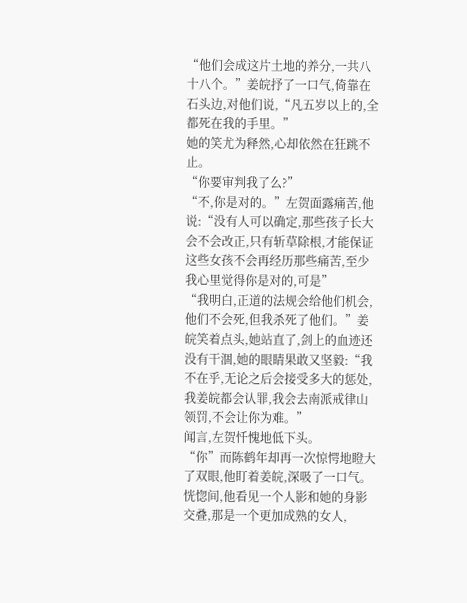“他们会成这片土地的养分,一共八十八个。”姜皖抒了一口气,倚靠在石头边,对他们说,“凡五岁以上的,全都死在我的手里。”
她的笑尤为释然,心却依然在狂跳不止。
“你要审判我了么?”
“不,你是对的。”左贺面露痛苦,他说:“没有人可以确定,那些孩子长大会不会改正,只有斩草除根,才能保证这些女孩不会再经历那些痛苦,至少我心里觉得你是对的,可是”
“我明白,正道的法规会给他们机会,他们不会死,但我杀死了他们。”姜皖笑着点头,她站直了,剑上的血迹还没有干涸,她的眼睛果敢又坚毅:“我不在乎,无论之后会接受多大的惩处,我姜皖都会认罪,我会去南派戒律山领罚,不会让你为难。”
闻言,左贺忏愧地低下头。
“你”而陈鹤年却再一次惊愕地瞪大了双眼,他盯着姜皖,深吸了一口气。
恍惚间,他看见一个人影和她的身影交叠,那是一个更加成熟的女人,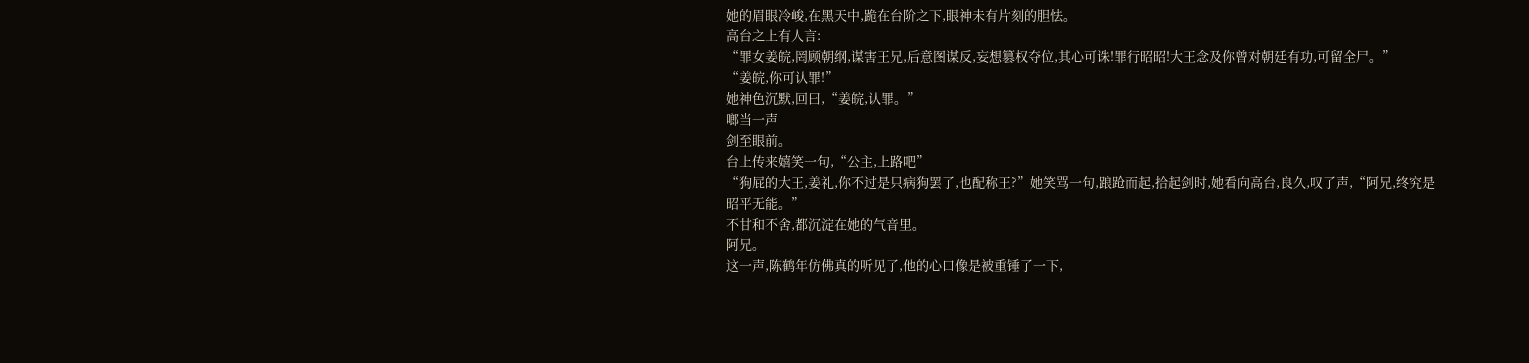她的眉眼冷峻,在黑天中,跪在台阶之下,眼神未有片刻的胆怯。
高台之上有人言:
“罪女姜皖,罔顾朝纲,谋害王兄,后意图谋反,妄想篡权夺位,其心可诛!罪行昭昭!大王念及你曾对朝廷有功,可留全尸。”
“姜皖,你可认罪!”
她神色沉默,回曰,“姜皖,认罪。”
啷当一声
剑至眼前。
台上传来嬉笑一句,“公主,上路吧”
“狗屁的大王,姜礼,你不过是只病狗罢了,也配称王?”她笑骂一句,踉跄而起,拾起剑时,她看向高台,良久,叹了声,“阿兄,终究是昭平无能。”
不甘和不舍,都沉淀在她的气音里。
阿兄。
这一声,陈鹤年仿佛真的听见了,他的心口像是被重锤了一下,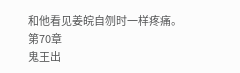和他看见姜皖自刎时一样疼痛。
第70章
鬼王出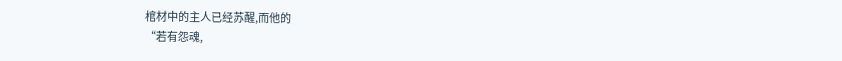棺材中的主人已经苏醒,而他的
“若有怨魂,